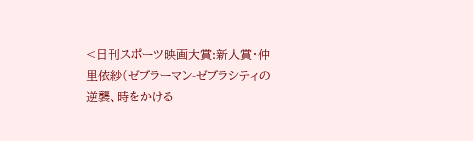<日刊スポーツ映画大賞:新人賞・仲里依紗(ゼブラーマン-ゼブラシティの逆襲、時をかける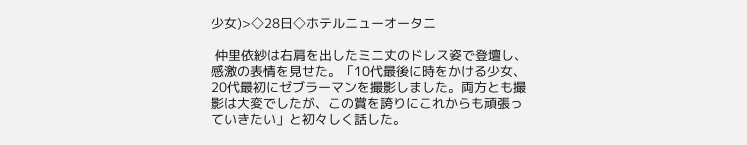少女)>◇28日◇ホテルニューオータニ

 仲里依紗は右肩を出したミニ丈のドレス姿で登壇し、感激の表情を見せた。「10代最後に時をかける少女、20代最初にゼブラーマンを撮影しました。両方とも撮影は大変でしたが、この賞を誇りにこれからも頑張っていきたい」と初々しく話した。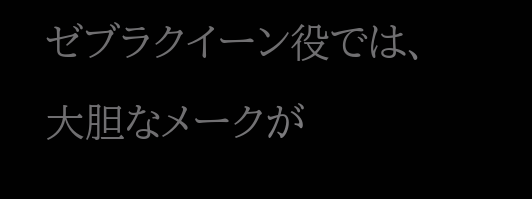ゼブラクイーン役では、大胆なメークが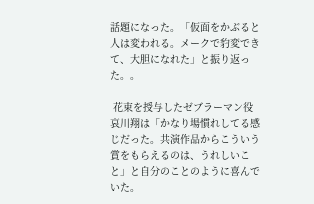話題になった。「仮面をかぶると人は変われる。メークで豹変できて、大胆になれた」と振り返った。。

 花束を授与したゼブラーマン役哀川翔は「かなり場慣れしてる感じだった。共演作品からこういう賞をもらえるのは、うれしいこと」と自分のことのように喜んでいた。